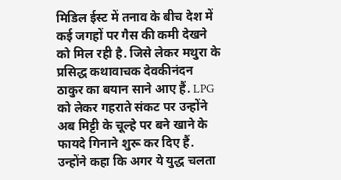मिडिल ईस्ट में तनाव के बीच देश में कई जगहों पर गैस की कमी देखने को मिल रही है. जिसे लेकर मथुरा के प्रसिद्ध कथावाचक देवकीनंदन ठाकुर का बयान साने आए हैं. LPG को लेकर गहराते संकट पर उन्होंने अब मिट्टी के चूल्हे पर बने खाने के फायदे गिनाने शुरू कर दिए हैं. उन्होंने कहा कि अगर ये युद्ध चलता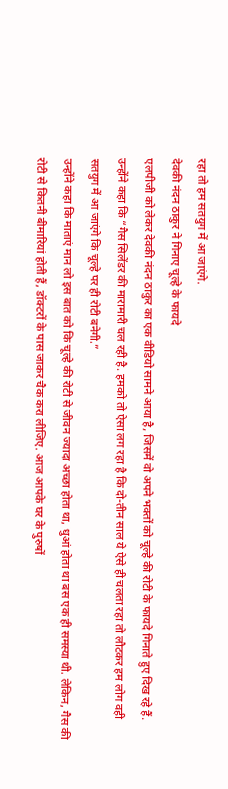रहा तो हम सतयुग में आ जाएंगे.
देवकी नंदन ठाकुर ने गिनाए चूल्हे के फायदे
एलपीजी को लेकर देवकी नंदन ठाकुर का एक वीडियो सामने आया है, जिसमें वो अपने भक्तों को चूल्हे की रोटी के फायदे गिनाते हुए दिख रहे हैं. उन्होंने कहा कि “गैस सिलेंडर की मारामारी चल रही है. हमको तो ऐसा लग रहा है कि दो-तीन साल ये ऐसे ही चलता रहा तो लौटकर हम लोग वही सतयुग में आ जाएंगे कि चूल्हे पर ही रोटी बनेगी.”
उन्होंने कहा कि माताएं मान लो इस बात को कि चूल्हे की रोटी से जीवन ज्यादा अच्छा होता था, धुआं होता था बस एक ही समस्या थी. लेकिन, गैस की रोटी से कितनी बीमारियां होती हैं, डॉक्टरों के पास जाकर चैक करा लीजिए. आज आपके घर के पुरुषों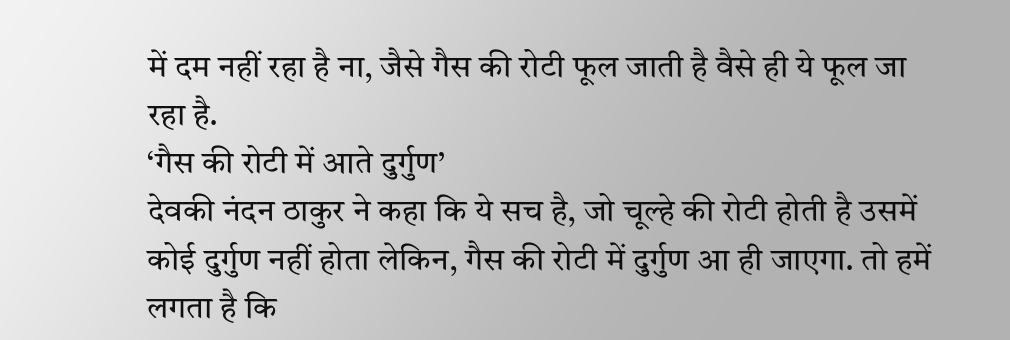में दम नहीं रहा है ना, जैसे गैस की रोटी फूल जाती है वैसे ही ये फूल जा रहा है.
‘गैस की रोटी में आते दुर्गुण’
देवकी नंदन ठाकुर ने कहा कि ये सच है, जो चूल्हे की रोटी होती है उसमें कोई दुर्गुण नहीं होता लेकिन, गैस की रोटी में दुर्गुण आ ही जाएगा. तो हमें लगता है कि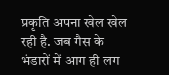प्रकृति अपना खेल खेल रही है. जब गैस के भंडारों में आग ही लग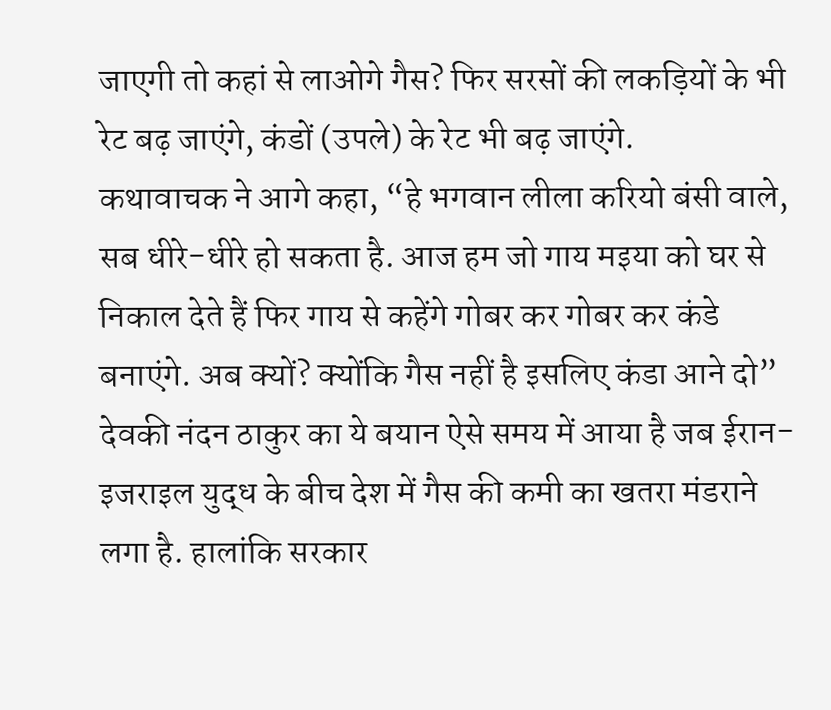जाएगी तो कहां से लाओगे गैस? फिर सरसों की लकड़ियों के भी रेट बढ़ जाएंगे, कंडों (उपले) के रेट भी बढ़ जाएंगे.
कथावाचक ने आगे कहा, “हे भगवान लीला करियो बंसी वाले, सब धीरे-धीरे हो सकता है. आज हम जो गाय मइया को घर से निकाल देते हैं फिर गाय से कहेंगे गोबर कर गोबर कर कंडे बनाएंगे. अब क्यों? क्योंकि गैस नहीं है इसलिए कंडा आने दो”
देवकी नंदन ठाकुर का ये बयान ऐसे समय में आया है जब ईरान-इजराइल युद्ध के बीच देश में गैस की कमी का खतरा मंडराने लगा है. हालांकि सरकार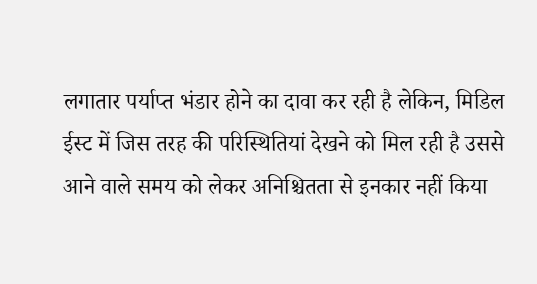लगातार पर्याप्त भंडार होने का दावा कर रही है लेकिन, मिडिल ईस्ट में जिस तरह की परिस्थितियां देखने को मिल रही है उससे आने वाले समय को लेकर अनिश्चितता से इनकार नहीं किया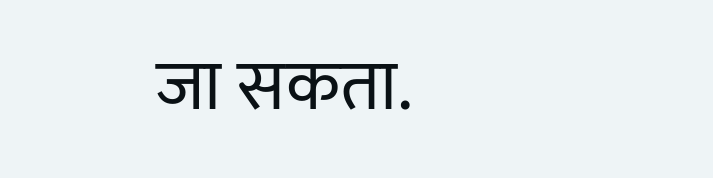जा सकता.